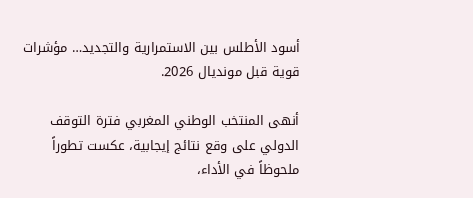أسود الأطلس بين الاستمرارية والتجديد… مؤشرات قوية قبل مونديال 2026.

أنهى المنتخب الوطني المغربي فترة التوقف الدولي على وقع نتائج إيجابية، عكست تطوراً ملحوظاً في الأداء،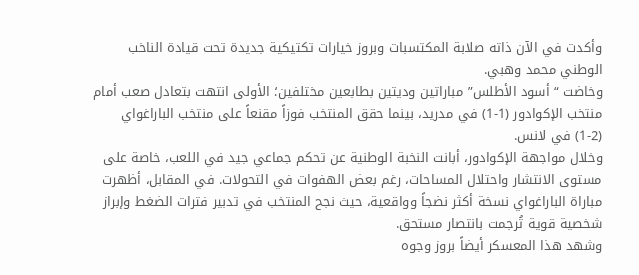وأكدت في الآن ذاته صلابة المكتسبات وبروز خيارات تكتيكية جديدة تحت قيادة الناخب الوطني محمد وهبي.
وخاضت “أسود الأطلس” مباراتين وديتين بطابعين مختلفين؛ الأولى انتهت بتعادل صعب أمام منتخب الإكوادور (1-1) في مدريد، بينما حقق المنتخب فوزاً مقنعاً على منتخب الباراغواي (2-1) في لانس.
وخلال مواجهة الإكوادور، أبانت النخبة الوطنية عن تحكم جماعي جيد في اللعب، خاصة على مستوى الانتشار واحتلال المساحات، رغم بعض الهفوات في التحولات. في المقابل، أظهرت مباراة الباراغواي نسخة أكثر نضجاً وواقعية، حيث نجح المنتخب في تدبير فترات الضغط وإبراز شخصية قوية تُرجمت بانتصار مستحق.
وشهد هذا المعسكر أيضاً بروز وجوه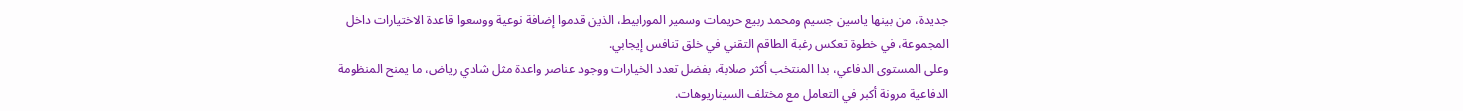جديدة، من بينها ياسين جسيم ومحمد ربيع حريمات وسمير المورابيط، الذين قدموا إضافة نوعية ووسعوا قاعدة الاختيارات داخل المجموعة، في خطوة تعكس رغبة الطاقم التقني في خلق تنافس إيجابي.
وعلى المستوى الدفاعي، بدا المنتخب أكثر صلابة، بفضل تعدد الخيارات ووجود عناصر واعدة مثل شادي رياض، ما يمنح المنظومة الدفاعية مرونة أكبر في التعامل مع مختلف السيناريوهات.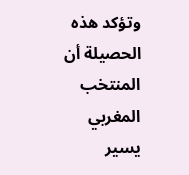وتؤكد هذه الحصيلة أن المنتخب المغربي يسير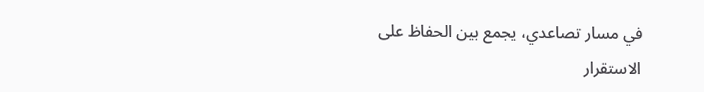في مسار تصاعدي، يجمع بين الحفاظ على الاستقرار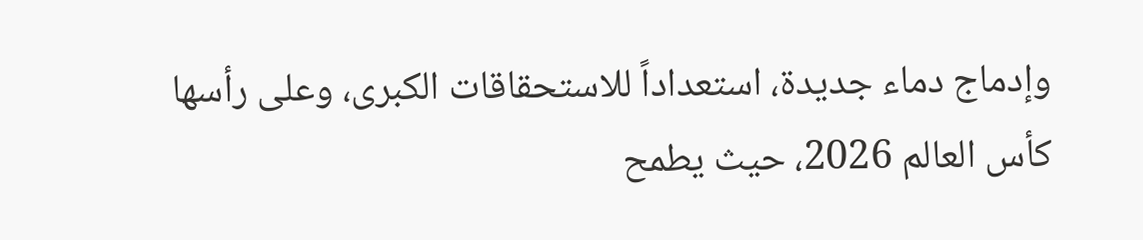وإدماج دماء جديدة، استعداداً للاستحقاقات الكبرى، وعلى رأسها كأس العالم 2026، حيث يطمح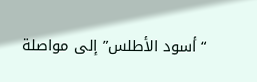“أسود الأطلس” إلى مواصلة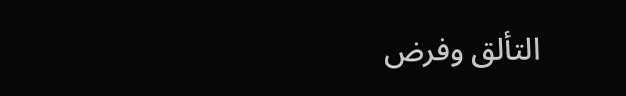التألق وفرض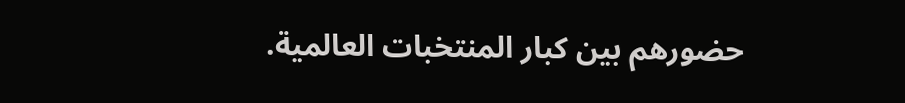حضورهم بين كبار المنتخبات العالمية.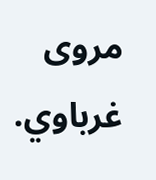مروى غرباوي.